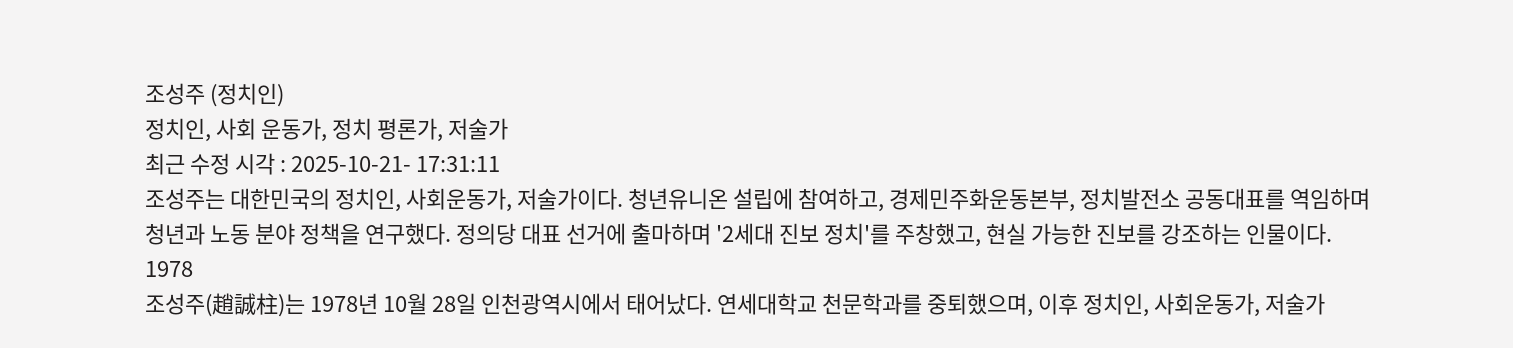조성주 (정치인)
정치인, 사회 운동가, 정치 평론가, 저술가
최근 수정 시각 : 2025-10-21- 17:31:11
조성주는 대한민국의 정치인, 사회운동가, 저술가이다. 청년유니온 설립에 참여하고, 경제민주화운동본부, 정치발전소 공동대표를 역임하며 청년과 노동 분야 정책을 연구했다. 정의당 대표 선거에 출마하며 '2세대 진보 정치'를 주창했고, 현실 가능한 진보를 강조하는 인물이다.
1978
조성주(趙誠柱)는 1978년 10월 28일 인천광역시에서 태어났다. 연세대학교 천문학과를 중퇴했으며, 이후 정치인, 사회운동가, 저술가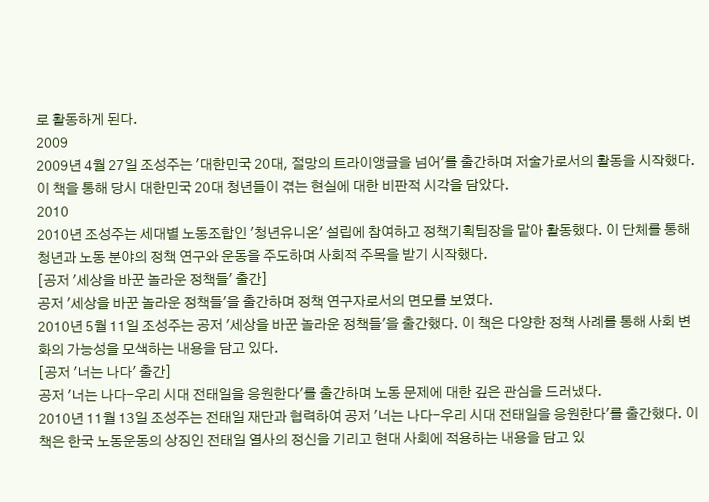로 활동하게 된다.
2009
2009년 4월 27일 조성주는 '대한민국 20대, 절망의 트라이앵글을 넘어'를 출간하며 저술가로서의 활동을 시작했다. 이 책을 통해 당시 대한민국 20대 청년들이 겪는 현실에 대한 비판적 시각을 담았다.
2010
2010년 조성주는 세대별 노동조합인 '청년유니온' 설립에 참여하고 정책기획팀장을 맡아 활동했다. 이 단체를 통해 청년과 노동 분야의 정책 연구와 운동을 주도하며 사회적 주목을 받기 시작했다.
[공저 '세상을 바꾼 놀라운 정책들' 출간]
공저 '세상을 바꾼 놀라운 정책들'을 출간하며 정책 연구자로서의 면모를 보였다.
2010년 5월 11일 조성주는 공저 '세상을 바꾼 놀라운 정책들'을 출간했다. 이 책은 다양한 정책 사례를 통해 사회 변화의 가능성을 모색하는 내용을 담고 있다.
[공저 '너는 나다' 출간]
공저 '너는 나다-우리 시대 전태일을 응원한다'를 출간하며 노동 문제에 대한 깊은 관심을 드러냈다.
2010년 11월 13일 조성주는 전태일 재단과 협력하여 공저 '너는 나다-우리 시대 전태일을 응원한다'를 출간했다. 이 책은 한국 노동운동의 상징인 전태일 열사의 정신을 기리고 현대 사회에 적용하는 내용을 담고 있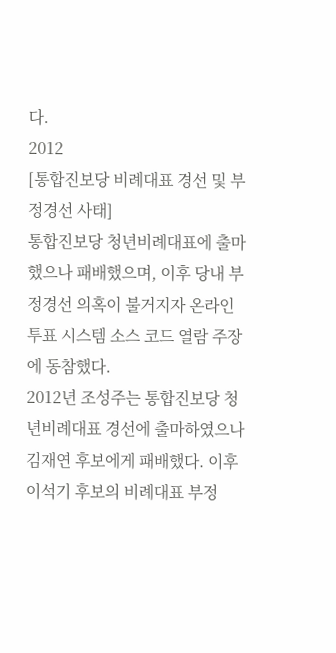다.
2012
[통합진보당 비례대표 경선 및 부정경선 사태]
통합진보당 청년비례대표에 출마했으나 패배했으며, 이후 당내 부정경선 의혹이 불거지자 온라인 투표 시스템 소스 코드 열람 주장에 동참했다.
2012년 조성주는 통합진보당 청년비례대표 경선에 출마하였으나 김재연 후보에게 패배했다. 이후 이석기 후보의 비례대표 부정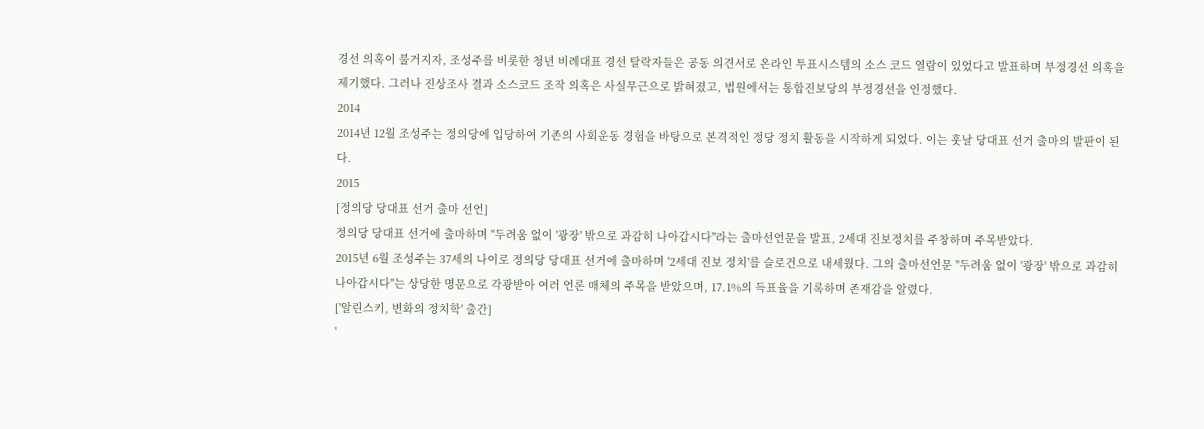경선 의혹이 불거지자, 조성주를 비롯한 청년 비례대표 경선 탈락자들은 공동 의견서로 온라인 투표시스템의 소스 코드 열람이 있었다고 발표하며 부정경선 의혹을 제기했다. 그러나 진상조사 결과 소스코드 조작 의혹은 사실무근으로 밝혀졌고, 법원에서는 통합진보당의 부정경선을 인정했다.
2014
2014년 12월 조성주는 정의당에 입당하여 기존의 사회운동 경험을 바탕으로 본격적인 정당 정치 활동을 시작하게 되었다. 이는 훗날 당대표 선거 출마의 발판이 된다.
2015
[정의당 당대표 선거 출마 선언]
정의당 당대표 선거에 출마하며 "두려움 없이 '광장' 밖으로 과감히 나아갑시다"라는 출마선언문을 발표, 2세대 진보정치를 주창하며 주목받았다.
2015년 6월 조성주는 37세의 나이로 정의당 당대표 선거에 출마하며 '2세대 진보 정치'를 슬로건으로 내세웠다. 그의 출마선언문 "두려움 없이 '광장' 밖으로 과감히 나아갑시다"는 상당한 명문으로 각광받아 여러 언론 매체의 주목을 받았으며, 17.1%의 득표율을 기록하며 존재감을 알렸다.
['알린스키, 변화의 정치학' 출간]
'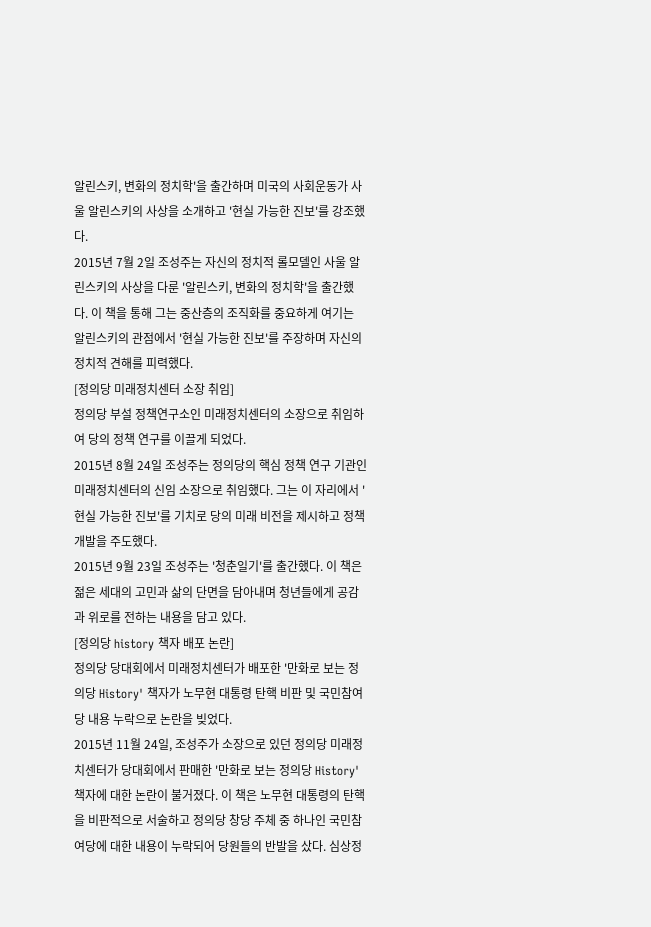알린스키, 변화의 정치학'을 출간하며 미국의 사회운동가 사울 알린스키의 사상을 소개하고 '현실 가능한 진보'를 강조했다.
2015년 7월 2일 조성주는 자신의 정치적 롤모델인 사울 알린스키의 사상을 다룬 '알린스키, 변화의 정치학'을 출간했다. 이 책을 통해 그는 중산층의 조직화를 중요하게 여기는 알린스키의 관점에서 '현실 가능한 진보'를 주장하며 자신의 정치적 견해를 피력했다.
[정의당 미래정치센터 소장 취임]
정의당 부설 정책연구소인 미래정치센터의 소장으로 취임하여 당의 정책 연구를 이끌게 되었다.
2015년 8월 24일 조성주는 정의당의 핵심 정책 연구 기관인 미래정치센터의 신임 소장으로 취임했다. 그는 이 자리에서 '현실 가능한 진보'를 기치로 당의 미래 비전을 제시하고 정책 개발을 주도했다.
2015년 9월 23일 조성주는 '청춘일기'를 출간했다. 이 책은 젊은 세대의 고민과 삶의 단면을 담아내며 청년들에게 공감과 위로를 전하는 내용을 담고 있다.
[정의당 history 책자 배포 논란]
정의당 당대회에서 미래정치센터가 배포한 '만화로 보는 정의당 History' 책자가 노무현 대통령 탄핵 비판 및 국민참여당 내용 누락으로 논란을 빚었다.
2015년 11월 24일, 조성주가 소장으로 있던 정의당 미래정치센터가 당대회에서 판매한 '만화로 보는 정의당 History' 책자에 대한 논란이 불거졌다. 이 책은 노무현 대통령의 탄핵을 비판적으로 서술하고 정의당 창당 주체 중 하나인 국민참여당에 대한 내용이 누락되어 당원들의 반발을 샀다. 심상정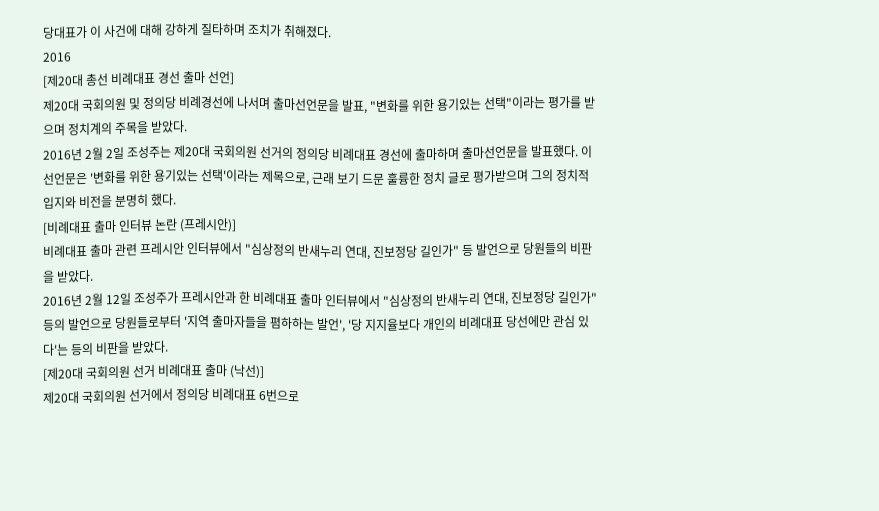당대표가 이 사건에 대해 강하게 질타하며 조치가 취해졌다.
2016
[제20대 총선 비례대표 경선 출마 선언]
제20대 국회의원 및 정의당 비례경선에 나서며 출마선언문을 발표, "변화를 위한 용기있는 선택"이라는 평가를 받으며 정치계의 주목을 받았다.
2016년 2월 2일 조성주는 제20대 국회의원 선거의 정의당 비례대표 경선에 출마하며 출마선언문을 발표했다. 이 선언문은 '변화를 위한 용기있는 선택'이라는 제목으로, 근래 보기 드문 훌륭한 정치 글로 평가받으며 그의 정치적 입지와 비전을 분명히 했다.
[비례대표 출마 인터뷰 논란 (프레시안)]
비례대표 출마 관련 프레시안 인터뷰에서 "심상정의 반새누리 연대, 진보정당 길인가" 등 발언으로 당원들의 비판을 받았다.
2016년 2월 12일 조성주가 프레시안과 한 비례대표 출마 인터뷰에서 "심상정의 반새누리 연대, 진보정당 길인가" 등의 발언으로 당원들로부터 '지역 출마자들을 폄하하는 발언', '당 지지율보다 개인의 비례대표 당선에만 관심 있다'는 등의 비판을 받았다.
[제20대 국회의원 선거 비례대표 출마 (낙선)]
제20대 국회의원 선거에서 정의당 비례대표 6번으로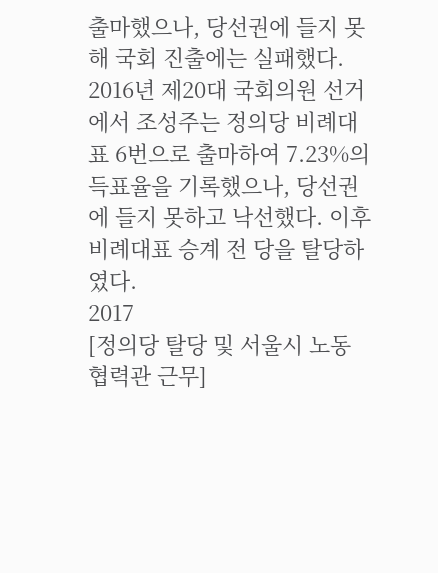출마했으나, 당선권에 들지 못해 국회 진출에는 실패했다.
2016년 제20대 국회의원 선거에서 조성주는 정의당 비례대표 6번으로 출마하여 7.23%의 득표율을 기록했으나, 당선권에 들지 못하고 낙선했다. 이후 비례대표 승계 전 당을 탈당하였다.
2017
[정의당 탈당 및 서울시 노동협력관 근무]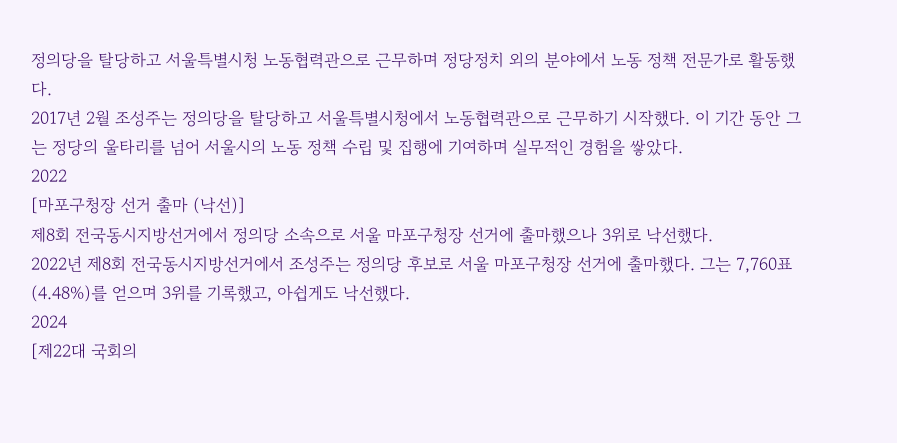정의당을 탈당하고 서울특별시청 노동협력관으로 근무하며 정당정치 외의 분야에서 노동 정책 전문가로 활동했다.
2017년 2월 조성주는 정의당을 탈당하고 서울특별시청에서 노동협력관으로 근무하기 시작했다. 이 기간 동안 그는 정당의 울타리를 넘어 서울시의 노동 정책 수립 및 집행에 기여하며 실무적인 경험을 쌓았다.
2022
[마포구청장 선거 출마 (낙선)]
제8회 전국동시지방선거에서 정의당 소속으로 서울 마포구청장 선거에 출마했으나 3위로 낙선했다.
2022년 제8회 전국동시지방선거에서 조성주는 정의당 후보로 서울 마포구청장 선거에 출마했다. 그는 7,760표(4.48%)를 얻으며 3위를 기록했고, 아쉽게도 낙선했다.
2024
[제22대 국회의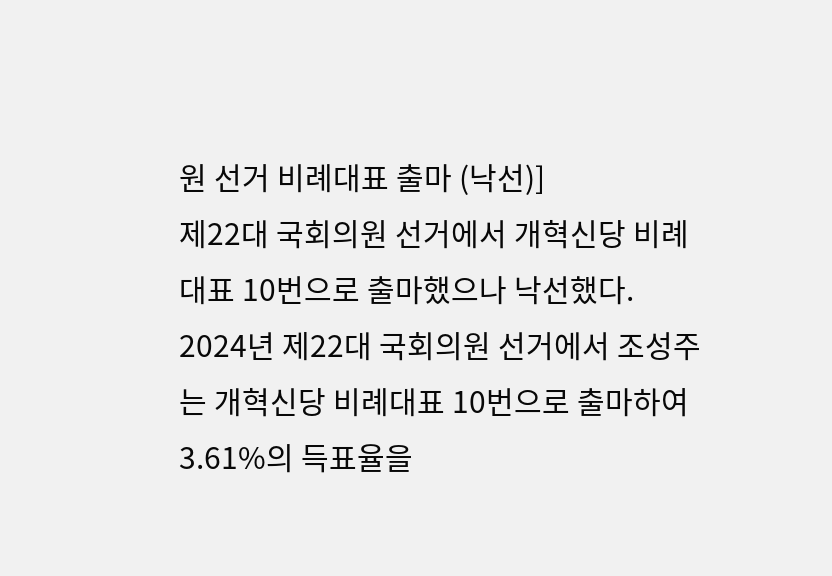원 선거 비례대표 출마 (낙선)]
제22대 국회의원 선거에서 개혁신당 비례대표 10번으로 출마했으나 낙선했다.
2024년 제22대 국회의원 선거에서 조성주는 개혁신당 비례대표 10번으로 출마하여 3.61%의 득표율을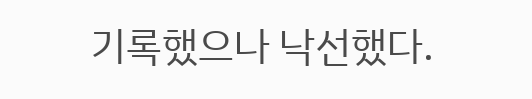기록했으나 낙선했다.